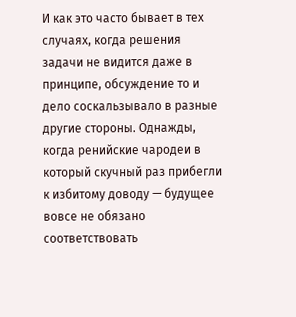И как это часто бывает в тех случаях, когда решения задачи не видится даже в принципе, обсуждение то и дело соскальзывало в разные другие стороны. Однажды, когда ренийские чародеи в который скучный раз прибегли к избитому доводу — будущее вовсе не обязано соответствовать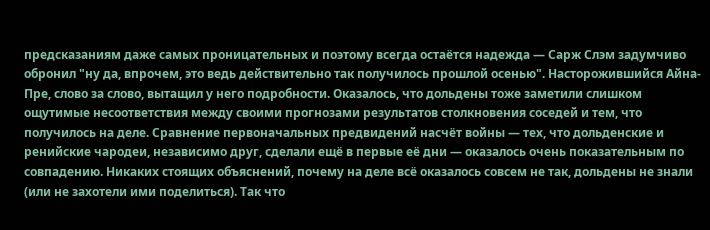предсказаниям даже самых проницательных и поэтому всегда остаётся надежда — Сарж Слэм задумчиво обронил "ну да, впрочем, это ведь действительно так получилось прошлой осенью". Насторожившийся Айна-Пре, слово за слово, вытащил у него подробности. Оказалось, что дольдены тоже заметили слишком ощутимые несоответствия между своими прогнозами результатов столкновения соседей и тем, что получилось на деле. Сравнение первоначальных предвидений насчёт войны — тех, что дольденские и ренийские чародеи, независимо друг, сделали ещё в первые её дни — оказалось очень показательным по совпадению. Никаких стоящих объяснений, почему на деле всё оказалось совсем не так, дольдены не знали (или не захотели ими поделиться). Так что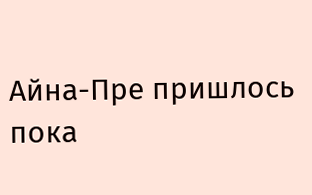Айна-Пре пришлось пока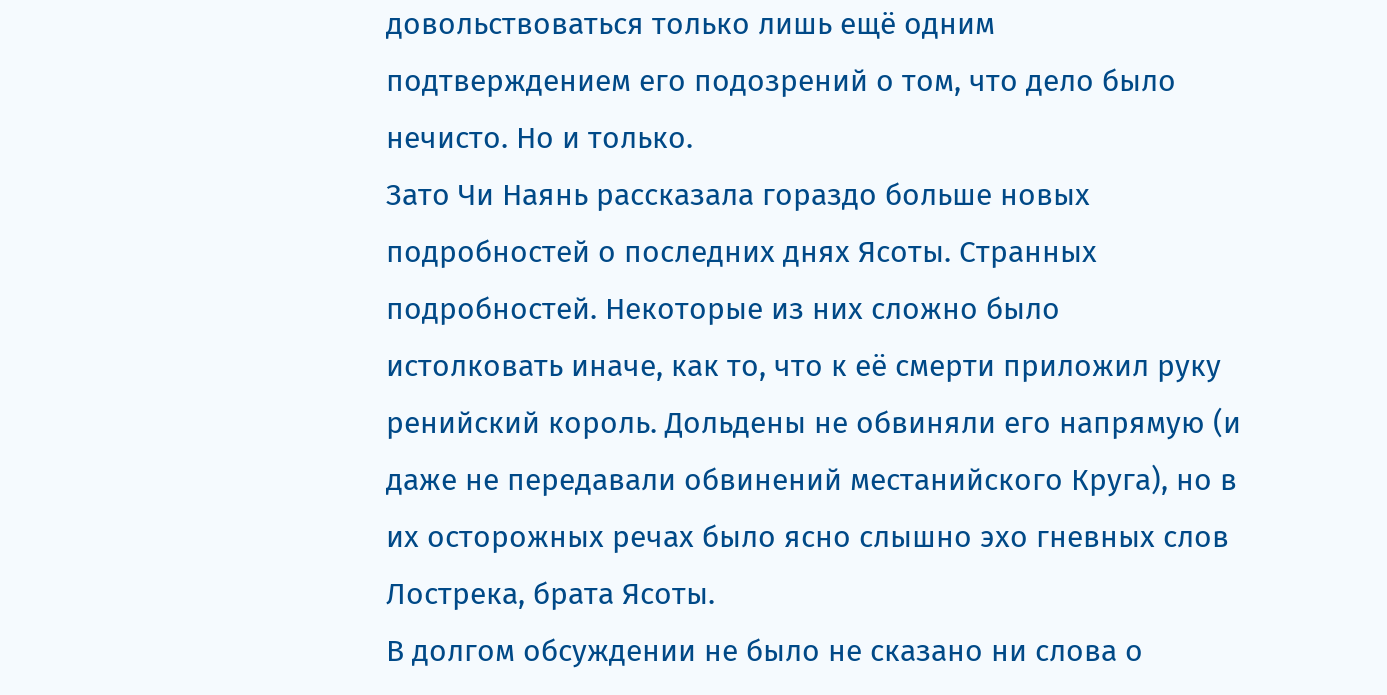довольствоваться только лишь ещё одним подтверждением его подозрений о том, что дело было нечисто. Но и только.
Зато Чи Наянь рассказала гораздо больше новых подробностей о последних днях Ясоты. Странных подробностей. Некоторые из них сложно было истолковать иначе, как то, что к её смерти приложил руку ренийский король. Дольдены не обвиняли его напрямую (и даже не передавали обвинений местанийского Круга), но в их осторожных речах было ясно слышно эхо гневных слов Лострека, брата Ясоты.
В долгом обсуждении не было не сказано ни слова о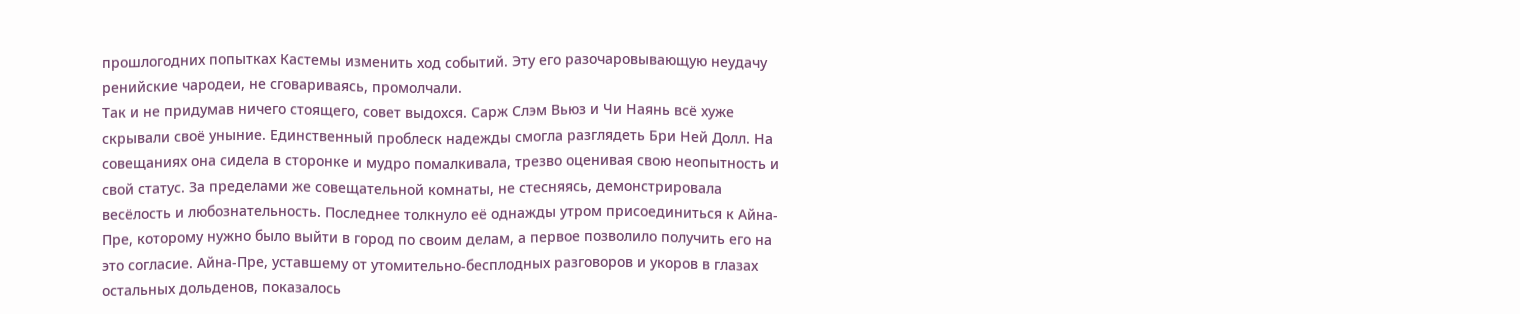прошлогодних попытках Кастемы изменить ход событий. Эту его разочаровывающую неудачу ренийские чародеи, не сговариваясь, промолчали.
Так и не придумав ничего стоящего, совет выдохся. Сарж Слэм Вьюз и Чи Наянь всё хуже скрывали своё уныние. Единственный проблеск надежды смогла разглядеть Бри Ней Долл. На совещаниях она сидела в сторонке и мудро помалкивала, трезво оценивая свою неопытность и свой статус. За пределами же совещательной комнаты, не стесняясь, демонстрировала весёлость и любознательность. Последнее толкнуло её однажды утром присоединиться к Айна-Пре, которому нужно было выйти в город по своим делам, а первое позволило получить его на это согласие. Айна-Пре, уставшему от утомительно-бесплодных разговоров и укоров в глазах остальных дольденов, показалось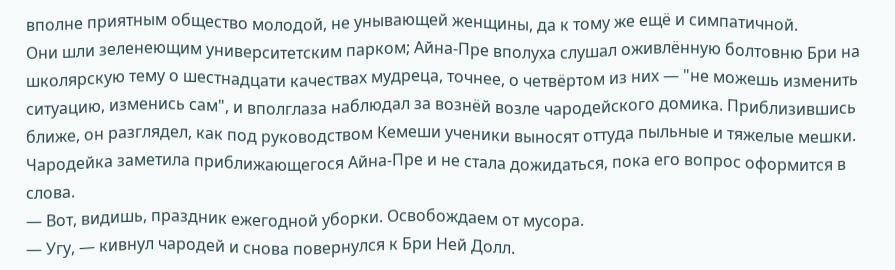вполне приятным общество молодой, не унывающей женщины, да к тому же ещё и симпатичной.
Они шли зеленеющим университетским парком; Айна-Пре вполуха слушал оживлённую болтовню Бри на школярскую тему о шестнадцати качествах мудреца, точнее, о четвёртом из них — "не можешь изменить ситуацию, изменись сам", и вполглаза наблюдал за вознёй возле чародейского домика. Приблизившись ближе, он разглядел, как под руководством Кемеши ученики выносят оттуда пыльные и тяжелые мешки. Чародейка заметила приближающегося Айна-Пре и не стала дожидаться, пока его вопрос оформится в слова.
— Вот, видишь, праздник ежегодной уборки. Освобождаем от мусора.
— Угу, — кивнул чародей и снова повернулся к Бри Ней Долл.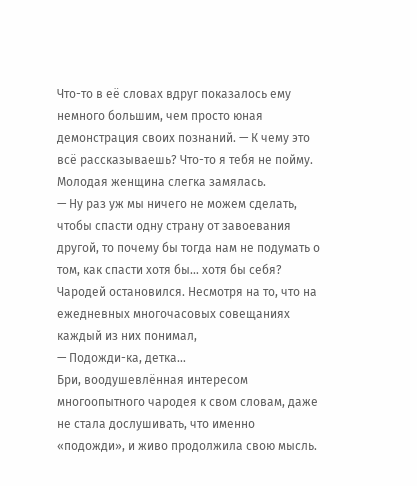Что-то в её словах вдруг показалось ему немного большим, чем просто юная демонстрация своих познаний. — К чему это всё рассказываешь? Что-то я тебя не пойму.
Молодая женщина слегка замялась.
— Ну раз уж мы ничего не можем сделать, чтобы спасти одну страну от завоевания другой, то почему бы тогда нам не подумать о том, как спасти хотя бы… хотя бы себя?
Чародей остановился. Несмотря на то, что на ежедневных многочасовых совещаниях каждый из них понимал,
— Подожди-ка, детка…
Бри, воодушевлённая интересом многоопытного чародея к свом словам, даже не стала дослушивать, что именно «подожди», и живо продолжила свою мысль.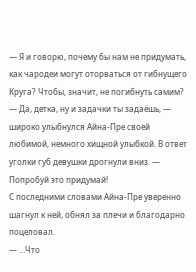— Я и говорю, почему бы нам не придумать, как чародеи могут оторваться от гибнущего Круга? Чтобы, значит, не погибнуть самим?
— Да, детка, ну и задачки ты задаёшь, — широко улыбнулся Айна-Пре своей любимой, немного хищной улыбкой. В ответ уголки губ девушки дрогнули вниз. — Попробуй это придумай!
С последними словами Айна-Пре уверенно шагнул к ней, обнял за плечи и благодарно поцеловал.
— …Что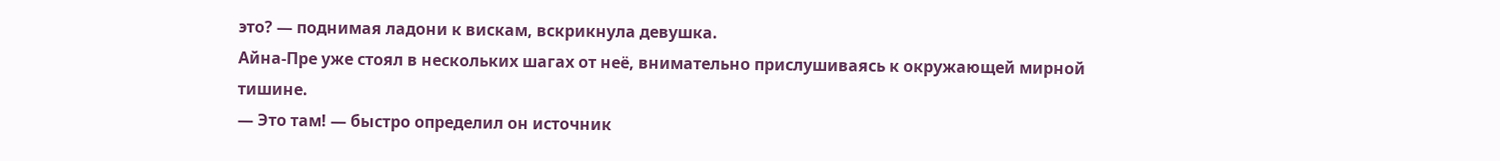это? — поднимая ладони к вискам, вскрикнула девушка.
Айна-Пре уже стоял в нескольких шагах от неё, внимательно прислушиваясь к окружающей мирной тишине.
— Это там! — быстро определил он источник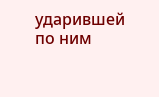ударившей по ним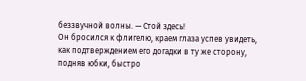беззвучной волны. — Стой здесь!
Он бросился к флигелю, краем глаза успев увидеть, как подтверждением его догадки в ту же сторону, подняв юбки, быстро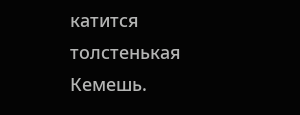катится толстенькая Кемешь.